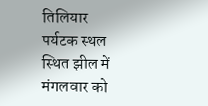तिलियार पर्यटक स्थल स्थित झील में मंगलवार को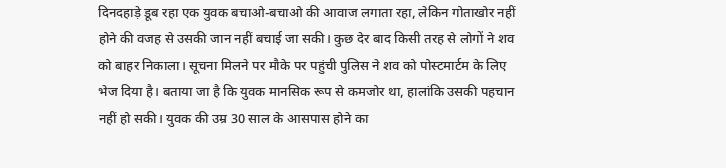दिनदहाड़े डूब रहा एक युवक बचाओ-बचाओ की आवाज लगाता रहा, लेकिन गोताखोर नहीं होने की वजह से उसकी जान नहीं बचाई जा सकी। कुछ देर बाद किसी तरह से लोगों ने शव को बाहर निकाला। सूचना मिलने पर मौके पर पहुंची पुलिस ने शव को पोस्टमार्टम के लिए भेज दिया है। बताया जा है कि युवक मानसिक रूप से कमजोर था, हालांकि उसकी पहचान नहीं हो सकी। युवक की उम्र 30 साल के आसपास होने का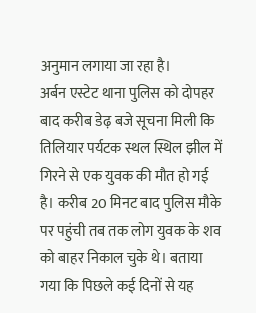अनुमान लगाया जा रहा है।
अर्बन एस्टेट थाना पुलिस को दोपहर बाद करीब डेढ़ बजे सूचना मिली कि तिलियार पर्यटक स्थल स्थिल झील में गिरने से एक युवक की मौत हो गई है। करीब 20 मिनट बाद पुलिस मौके पर पहुंची तब तक लोग युवक के शव को बाहर निकाल चुके थे। बताया गया कि पिछले कई दिनों से यह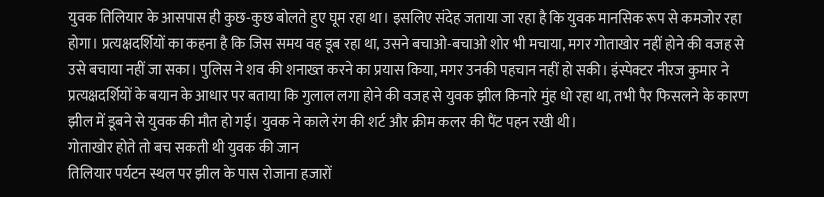युवक तिलियार के आसपास ही कुछ-कुछ बोलते हुए घूम रहा था। इसलिए संदेह जताया जा रहा है कि युवक मानसिक रूप से कमजोर रहा होगा। प्रत्यक्षदर्शियों का कहना है कि जिस समय वह डूब रहा था, उसने बचाओ-बचाओ शोर भी मचाया, मगर गोताखोर नहीं होने की वजह से उसे बचाया नहीं जा सका। पुलिस ने शव की शनाख्त करने का प्रयास किया, मगर उनकी पहचान नहीं हो सकी। इंस्पेक्टर नीरज कुमार ने प्रत्यक्षदर्शियों के बयान के आधार पर बताया कि गुलाल लगा होने की वजह से युवक झील किनारे मुंह धो रहा था, तभी पैर फिसलने के कारण झील में डूबने से युवक की मौत हो गई। युवक ने काले रंग की शर्ट और क्रीम कलर की पैंट पहन रखी थी।
गोताखोर होते तो बच सकती थी युवक की जान
तिलियार पर्यटन स्थल पर झील के पास रोजाना हजारों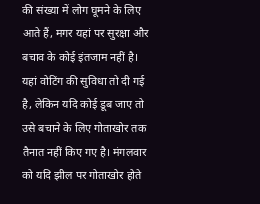की संख्या में लोग घूमने के लिए आते हैं, मगर यहां पर सुरक्षा और बचाव के कोई इंतजाम नहीं है। यहां वोटिंग की सुविधा तो दी गई है, लेकिन यदि कोई डूब जाए तो उसे बचाने के लिए गोताखोर तक तैनात नहीं किए गए है। मंगलवार को यदि झील पर गोताखोर होते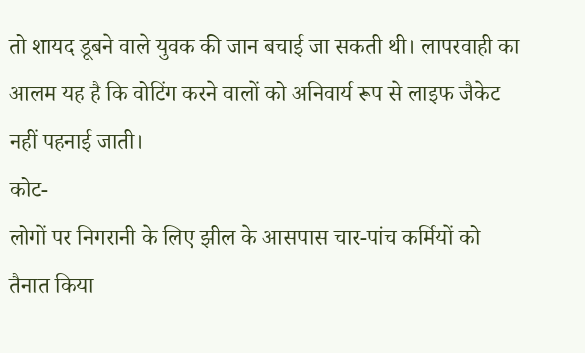तो शायद डूबने वाले युवक की जान बचाई जा सकती थी। लापरवाही का आलम यह है कि वोटिंग करने वालों को अनिवार्य रूप से लाइफ जैकेट नहीं पहनाई जाती।
कोट-
लोगों पर निगरानी के लिए झील के आसपास चार-पांच कर्मियों को तैनात किया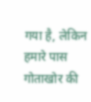गया है, लेकिन हमारे पास गोताखोर की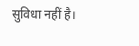सुविधा नहीं है।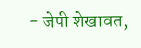- जेपी शेखावत,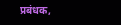प्रबंधक,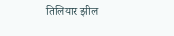तिलियार झील